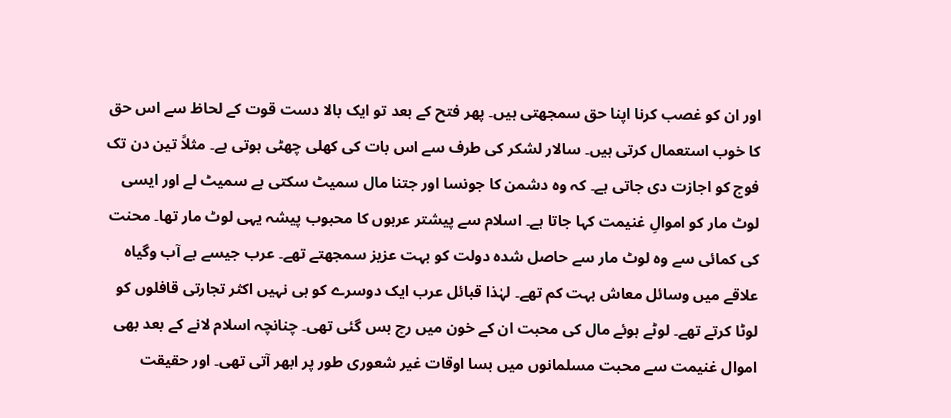اور ان کو غصب کرنا اپنا حق سمجھتی ہیں۔ پھر فتح کے بعد تو ایک بالا دست قوت کے لحاظ سے اس حق کا خوب استعمال کرتی ہیں۔ سالار لشکر کی طرف سے اس بات کی کھلی چھٹی ہوتی ہے۔ مثلاً تین دن تک فوج کو اجازت دی جاتی ہے۔ کہ وہ دشمن کا جونسا اور جتنا مال سمیٹ سکتی ہے سمیٹ لے اور ایسی لوٹ مار کو اموالِ غنیمت کہا جاتا ہے۔ اسلام سے پیشتر عربوں کا محبوب پیشہ یہی لوٹ مار تھا۔ محنت کی کمائی سے وہ لوٹ مار سے حاصل شدہ دولت کو بہت عزیز سمجھتے تھے۔ عرب جیسے بے آب وگیاہ علاقے میں وسائل معاش بہت کم تھے۔ لہٰذا قبائل عرب ایک دوسرے کو ہی نہیں اکثر تجارتی قافلوں کو لوٹا کرتے تھے۔ لوٹے ہوئے مال کی محبت ان کے خون میں رچ بس گئی تھی۔ چنانچہ اسلام لانے کے بعد بھی اموال غنیمت سے محبت مسلمانوں میں بسا اوقات غیر شعوری طور پر ابھر آتی تھی۔ اور حقیقت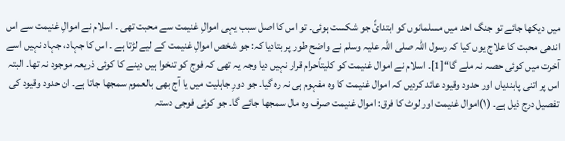میں دیکھا جائے تو جنگ احد میں مسلمانوں کو ابتدائً جو شکست ہوئی۔ تو اس کا اصل سبب یہی اموالِ غنیمت سے محبت تھی ۔ اسلام نے اموالِ غنیمت سے اس اندھی محبت کا علاج یوں کیا کہ رسول اللہ صلی اللہ علیہ وسلم نے واضح طور پر بتادیا کہ: جو شخص اموالِ غنیمت کے لیے لڑتا ہے ۔ اس کا جہاد، جہاد نہیں اسے آخرت میں کوئی حصہ نہ ملے گا‘‘[1]۔ اسلام نے اموال غنیمت کو کلیتاًحرام قرار نہیں دیا وجہ یہ تھی کہ فوج کو تنخوا ہیں دینے کا کوئی ذریعہ موجود نہ تھا۔ البتہ اس پر اتنی پابندیاں اور حدود وقیود عائد کردیں کہ اموال غنیمت کا وہ مفہوم ہی نہ رہ گیا۔ جو دورِ جاہلیت میں یا آج بھی بالعموم سمجھا جاتا ہے۔ ان حدود وقیود کی تفصیل درج ذیل ہے۔ (۱)اموال غنیمت اور لوٹ کا فرق: اموال غنیمت صرف وہ مال سمجھا جائے گا۔ جو کوئی فوجی دستہ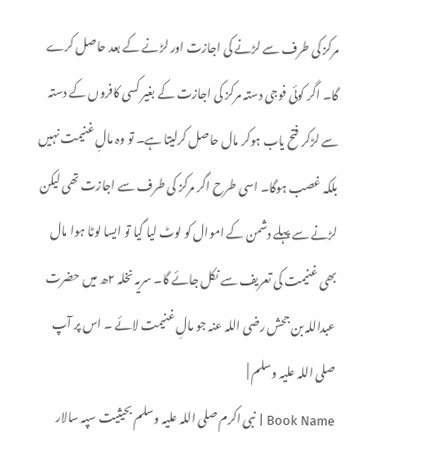مرکز کی طرف سے لڑنے کی اجازت اور لڑنے کے بعد حاصل کرے گا۔ اگر کوئی فوجی دستہ مرکز کی اجازت کے بغیر کسی کافروں کے دستہ سے لڑکر فتح یاب ہوکر مال حاصل کرلیتا ہے۔ تو وہ مالِ غنیمت نہیں بلکہ غصب ہوگا۔ اسی طرح اگر مرکز کی طرف سے اجازت تھی لیکن لڑنے سے پہلے دشمن کے اموال کو لوٹ لیا گیا تو ایسا لوٹا ہوا مال بھی غنیمت کی تعریف سے نکل جائے گا۔ سریہ نخلہ ۲ھ میں حضرت عبداللہ بن جحش رضی اللہ عنہ جو مالِ غنیمت لائے ۔ اس پر آپ صلی اللہ علیہ وسلم |
Book Name | نبی اکرم صلی اللہ علیہ وسلم بحیثیت سپہ سالار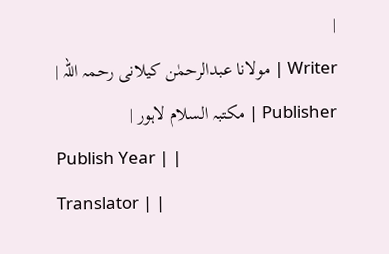|
Writer | مولانا عبدالرحمٰن کیلانی رحمہ اللہ |
Publisher | مکتبہ السلام لاہور |
Publish Year | |
Translator | |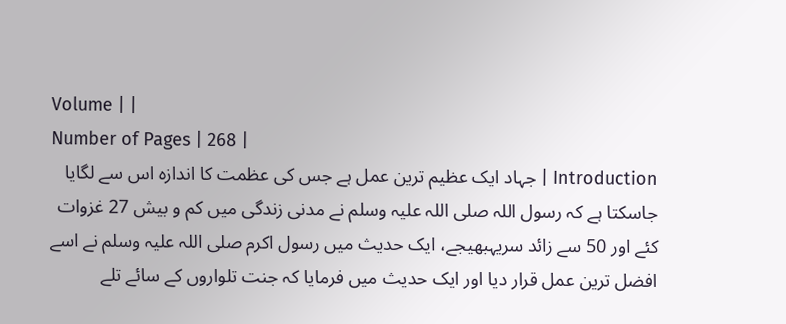Volume | |
Number of Pages | 268 |
Introduction | جہاد ایک عظیم ترین عمل ہے جس کی عظمت کا اندازہ اس سے لگایا جاسکتا ہے کہ رسول اللہ صلی اللہ علیہ وسلم نے مدنی زندگی میں کم و بیش 27 غزوات کئے اور 50 سے زائد سریہبھیجے، ایک حدیث میں رسول اکرم صلی اللہ علیہ وسلم نے اسے افضل ترین عمل قرار دیا اور ایک حدیث میں فرمایا کہ جنت تلواروں کے سائے تلے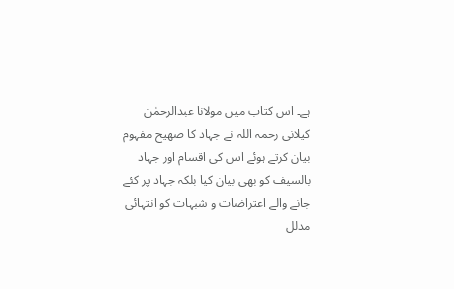ہے۔ اس کتاب میں مولانا عبدالرحمٰن کیلانی رحمہ اللہ نے جہاد کا صھیح مفہوم بیان کرتے ہوئے اس کی اقسام اور جہاد بالسیف کو بھی بیان کیا بلکہ جہاد پر کئے جانے والے اعتراضات و شبہات کو انتہائی مدلل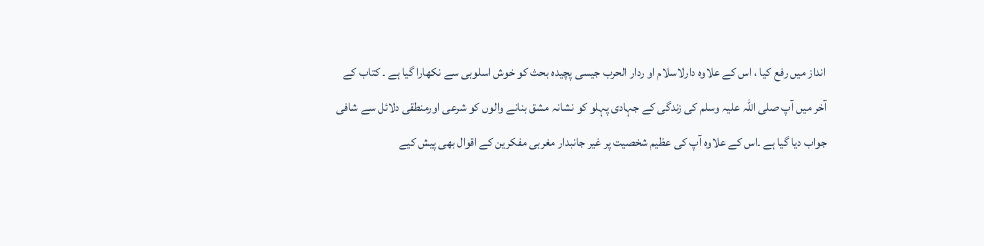انداز میں رفع کیا ، اس کے علاوہ دارلاسلام او ردار الحرب جیسی پچیدہ بحث کو خوش اسلوبی سے نکھارا گیا ہے ۔ کتاب کے آخر میں آپ صلی اللہ علیہ وسلم کی زندگی کے جہادی پہلو کو نشانہ مشق بنانے والوں کو شرعی اورمنطقی دلائل سے شافی جواب دیا گیا ہے ۔اس کے علاوہ آپ کی عظیم شخصیت پر غیر جانبدار مغربی مفکرین کے اقوال بھی پیش کیے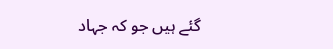گئے ہیں جو کہ جہاد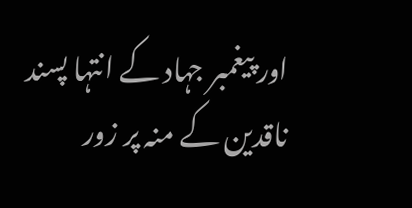اور پیغمبر جہاد کے انتہا پسند ناقدین کے منہ پر زور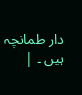دار طمانچہ ہیں ۔ |